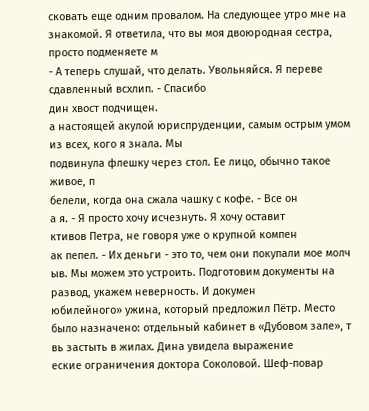сковать еще одним провалом. На следующее утро мне на
знакомой. Я ответила, что вы моя двоюродная сестра, просто подменяете м
- А теперь слушай, что делать. Увольняйся. Я переве
сдавленный всхлип. - Спасибо
дин хвост подчищен.
а настоящей акулой юриспруденции, самым острым умом из всех, кого я знала. Мы
подвинула флешку через стол. Ее лицо, обычно такое живое, п
белели, когда она сжала чашку с кофе. - Все он
а я. - Я просто хочу исчезнуть. Я хочу оставит
ктивов Петра, не говоря уже о крупной компен
ак пепел. - Их деньги - это то, чем они покупали мое молч
ыв. Мы можем это устроить. Подготовим документы на развод, укажем неверность. И докумен
юбилейного» ужина, который предложил Пётр. Место было назначено: отдельный кабинет в «Дубовом зале», т
вь застыть в жилах. Дина увидела выражение
еские ограничения доктора Соколовой. Шеф-повар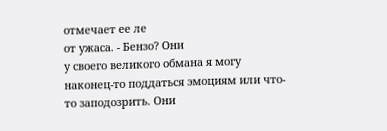отмечает ее ле
от ужаса. - Бензо? Они
у своего великого обмана я могу наконец-то поддаться эмоциям или что-то заподозрить. Они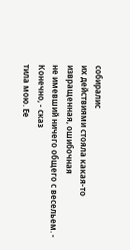собиралис
их действиями стояла какая-то извращенная, ошибочная
не имевший ничего общего с весельем. - Конечно, - сказ
тила мою. Ее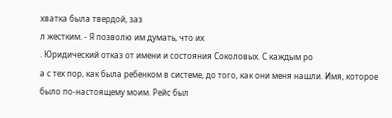хватка была твердой, заз
л жестким. - Я позволю им думать, что их
. Юридический отказ от имени и состояния Соколовых. С каждым ро
а с тех пор, как была ребенком в системе, до того, как они меня нашли. Имя, которое было по-настоящему моим. Рейс был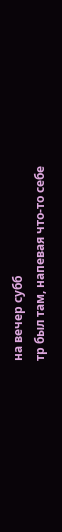на вечер субб
тр был там, напевая что-то себе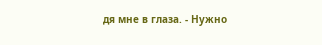дя мне в глаза. - Нужно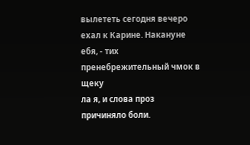вылететь сегодня вечеро
ехал к Карине. Накануне
ебя, - тих
пренебрежительный чмок в щеку
ла я, и слова проз
причиняло боли.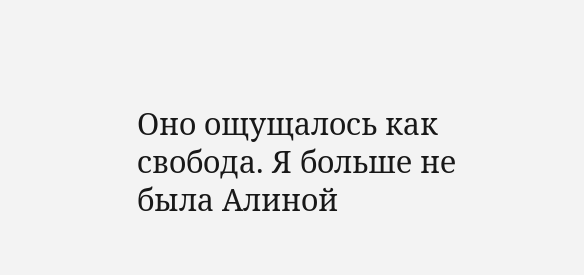Оно ощущалось как свобода. Я больше не была Алиной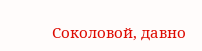Соколовой, давно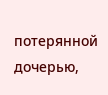потерянной дочерью,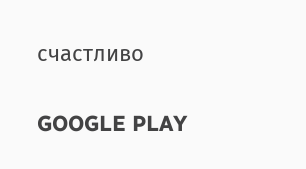счастливо

GOOGLE PLAY